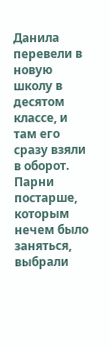Данила перевели в новую школу в десятом классе, и там его сразу взяли в оборот. Парни постарше, которым нечем было заняться, выбрали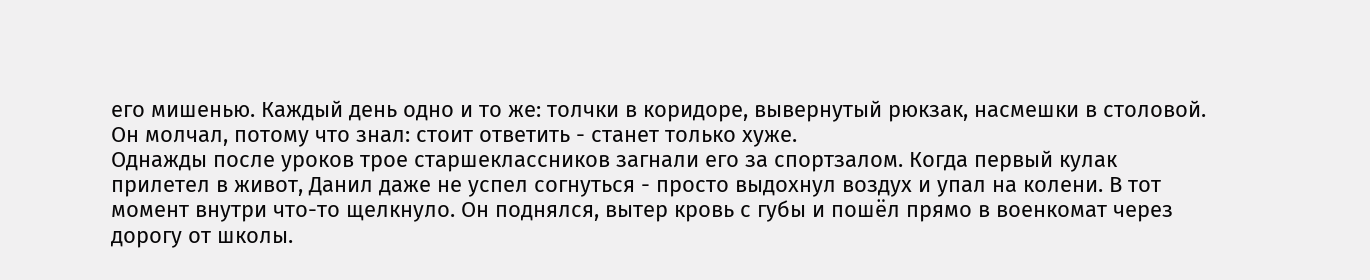его мишенью. Каждый день одно и то же: толчки в коридоре, вывернутый рюкзак, насмешки в столовой. Он молчал, потому что знал: стоит ответить - станет только хуже.
Однажды после уроков трое старшеклассников загнали его за спортзалом. Когда первый кулак прилетел в живот, Данил даже не успел согнуться - просто выдохнул воздух и упал на колени. В тот момент внутри что-то щелкнуло. Он поднялся, вытер кровь с губы и пошёл прямо в военкомат через дорогу от школы.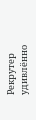Рекрутер удивлённо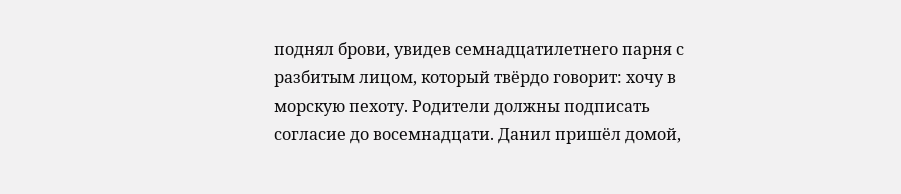поднял брови, увидев семнадцатилетнего парня с разбитым лицом, который твёрдо говорит: хочу в морскую пехоту. Родители должны подписать согласие до восемнадцати. Данил пришёл домой,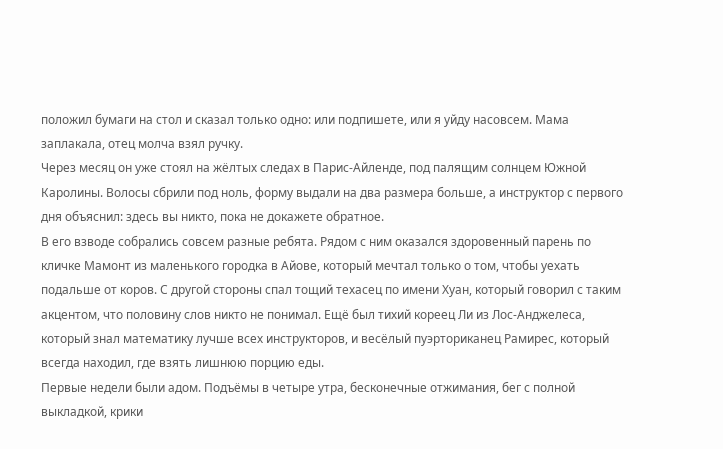положил бумаги на стол и сказал только одно: или подпишете, или я уйду насовсем. Мама заплакала, отец молча взял ручку.
Через месяц он уже стоял на жёлтых следах в Парис-Айленде, под палящим солнцем Южной Каролины. Волосы сбрили под ноль, форму выдали на два размера больше, а инструктор с первого дня объяснил: здесь вы никто, пока не докажете обратное.
В его взводе собрались совсем разные ребята. Рядом с ним оказался здоровенный парень по кличке Мамонт из маленького городка в Айове, который мечтал только о том, чтобы уехать подальше от коров. С другой стороны спал тощий техасец по имени Хуан, который говорил с таким акцентом, что половину слов никто не понимал. Ещё был тихий кореец Ли из Лос-Анджелеса, который знал математику лучше всех инструкторов, и весёлый пуэрториканец Рамирес, который всегда находил, где взять лишнюю порцию еды.
Первые недели были адом. Подъёмы в четыре утра, бесконечные отжимания, бег с полной выкладкой, крики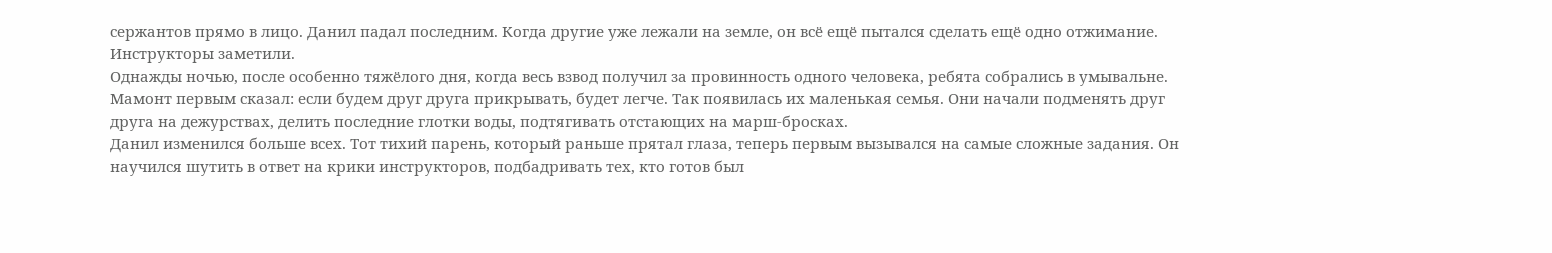сержантов прямо в лицо. Данил падал последним. Когда другие уже лежали на земле, он всё ещё пытался сделать ещё одно отжимание. Инструкторы заметили.
Однажды ночью, после особенно тяжёлого дня, когда весь взвод получил за провинность одного человека, ребята собрались в умывальне. Мамонт первым сказал: если будем друг друга прикрывать, будет легче. Так появилась их маленькая семья. Они начали подменять друг друга на дежурствах, делить последние глотки воды, подтягивать отстающих на марш-бросках.
Данил изменился больше всех. Тот тихий парень, который раньше прятал глаза, теперь первым вызывался на самые сложные задания. Он научился шутить в ответ на крики инструкторов, подбадривать тех, кто готов был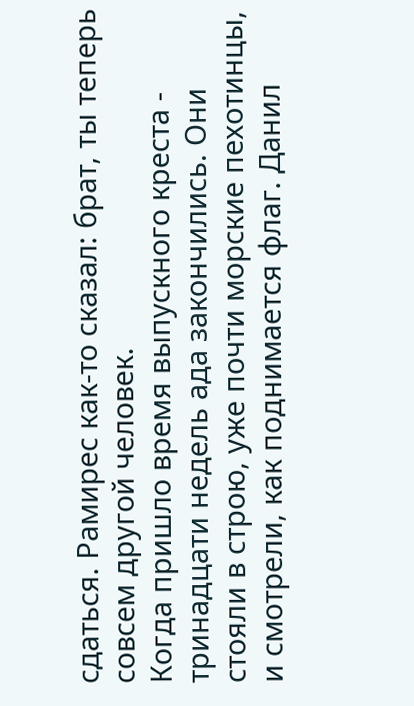сдаться. Рамирес как-то сказал: брат, ты теперь совсем другой человек.
Когда пришло время выпускного креста - тринадцати недель ада закончились. Они стояли в строю, уже почти морские пехотинцы, и смотрели, как поднимается флаг. Данил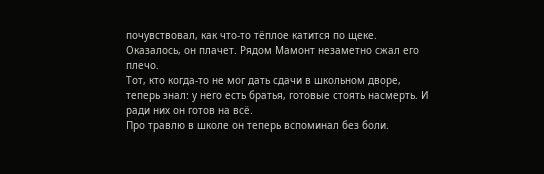почувствовал, как что-то тёплое катится по щеке. Оказалось, он плачет. Рядом Мамонт незаметно сжал его плечо.
Тот, кто когда-то не мог дать сдачи в школьном дворе, теперь знал: у него есть братья, готовые стоять насмерть. И ради них он готов на всё.
Про травлю в школе он теперь вспоминал без боли.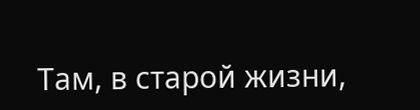Там, в старой жизни,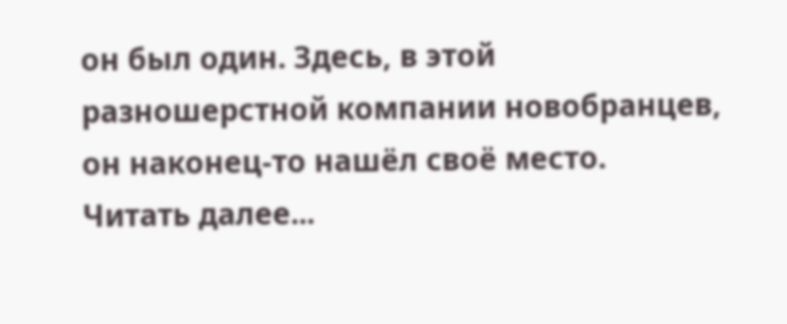он был один. Здесь, в этой разношерстной компании новобранцев, он наконец-то нашёл своё место.
Читать далее...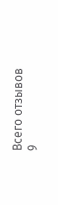Всего отзывов
9